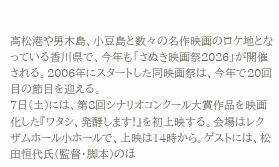高松港や男木島、小豆島と数々の名作映画のロケ地となっている香川県で、今年も「さぬき映画祭2026」が開催される。2006年にスタートした同映画祭は、今年で20回目の節目を迎える。
7日(土)には、第8回シナリオコンクール大賞作品を映画化した『ワタシ、発酵します!』を初上映する。会場はレクザムホール小ホールで、上映は14時から。ゲストには、松田恒代氏(監督・脚本)のほ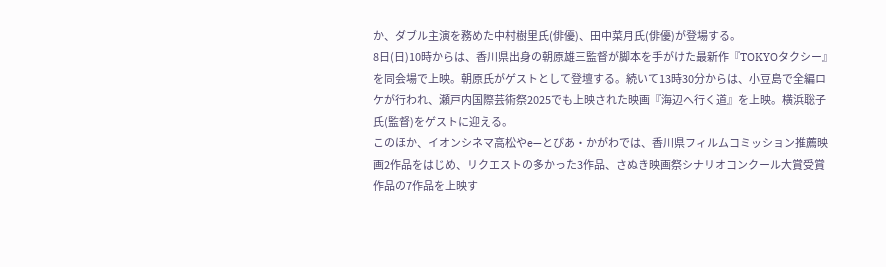か、ダブル主演を務めた中村樹里氏(俳優)、田中菜月氏(俳優)が登場する。
8日(日)10時からは、香川県出身の朝原雄三監督が脚本を手がけた最新作『TOKYOタクシー』を同会場で上映。朝原氏がゲストとして登壇する。続いて13時30分からは、小豆島で全編ロケが行われ、瀬戸内国際芸術祭2025でも上映された映画『海辺へ行く道』を上映。横浜聡子氏(監督)をゲストに迎える。
このほか、イオンシネマ高松やe—とぴあ・かがわでは、香川県フィルムコミッション推薦映画2作品をはじめ、リクエストの多かった3作品、さぬき映画祭シナリオコンクール大賞受賞作品の7作品を上映す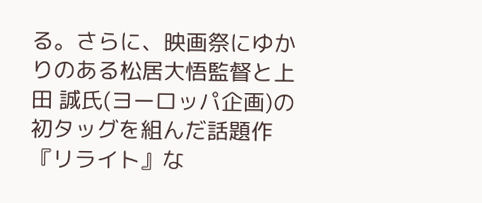る。さらに、映画祭にゆかりのある松居大悟監督と上田 誠氏(ヨーロッパ企画)の初タッグを組んだ話題作『リライト』な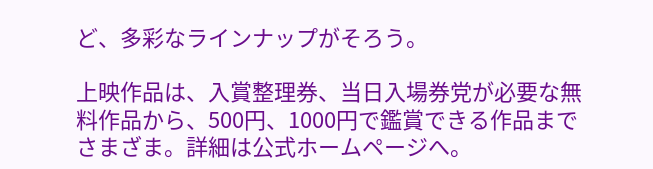ど、多彩なラインナップがそろう。

上映作品は、入賞整理券、当日入場券党が必要な無料作品から、500円、1000円で鑑賞できる作品までさまざま。詳細は公式ホームページへ。